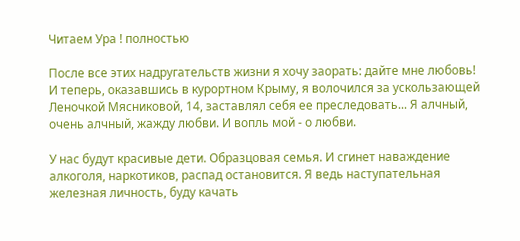Читаем Ура ! полностью

После все этих надругательств жизни я хочу заорать: дайте мне любовь! И теперь, оказавшись в курортном Крыму, я волочился за ускользающей Леночкой Мясниковой, 14, заставлял себя ее преследовать... Я алчный, очень алчный, жажду любви. И вопль мой - о любви.

У нас будут красивые дети. Образцовая семья. И сгинет наваждение алкоголя, наркотиков, распад остановится. Я ведь наступательная железная личность, буду качать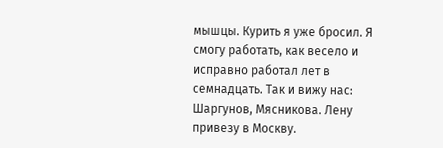мышцы. Курить я уже бросил. Я смогу работать, как весело и исправно работал лет в семнадцать. Так и вижу нас: Шаргунов, Мясникова. Лену привезу в Москву.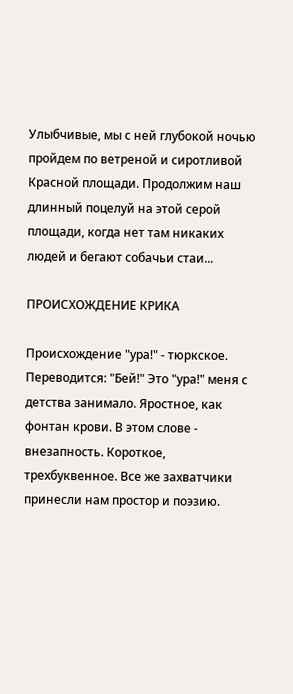Улыбчивые, мы с ней глубокой ночью пройдем по ветреной и сиротливой Красной площади. Продолжим наш длинный поцелуй на этой серой площади, когда нет там никаких людей и бегают собачьи стаи...

ПРОИСХОЖДЕНИЕ КРИКА

Происхождение "ура!" - тюркское. Переводится: "Бей!" Это "ура!" меня с детства занимало. Яростное, как фонтан крови. В этом слове - внезапность. Короткое, трехбуквенное. Все же захватчики принесли нам простор и поэзию.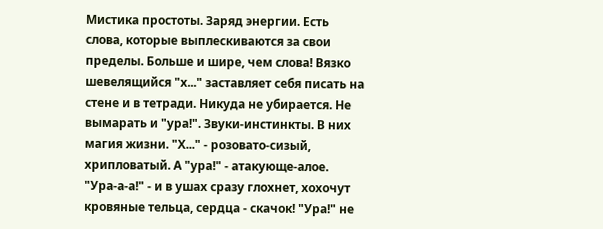Мистика простоты. Заряд энергии. Есть слова, которые выплескиваются за свои пределы. Больше и шире, чем слова! Вязко шевелящийся "х..." заставляет себя писать на стене и в тетради. Никуда не убирается. Не вымарать и "ура!". Звуки-инстинкты. В них магия жизни. "Х..." - розовато-сизый, хрипловатый. А "ура!" - атакующе-алое. "Ура-а-а!" - и в ушах сразу глохнет, хохочут кровяные тельца, сердца - скачок! "Ура!" не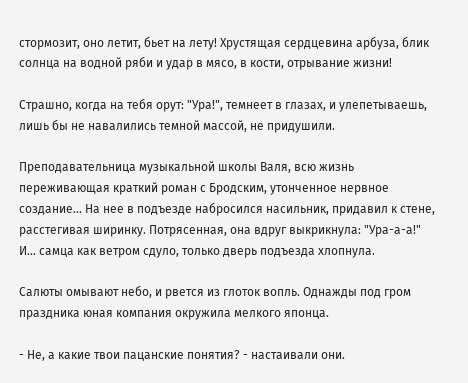стормозит, оно летит, бьет на лету! Хрустящая сердцевина арбуза, блик солнца на водной ряби и удар в мясо, в кости, отрывание жизни!

Страшно, когда на тебя орут: "Ура!", темнеет в глазах, и улепетываешь, лишь бы не навалились темной массой, не придушили.

Преподавательница музыкальной школы Валя, всю жизнь переживающая краткий роман с Бродским, утонченное нервное создание... На нее в подъезде набросился насильник, придавил к стене, расстегивая ширинку. Потрясенная, она вдруг выкрикнула: "Ура-а-а!" И... самца как ветром сдуло, только дверь подъезда хлопнула.

Салюты омывают небо, и рвется из глоток вопль. Однажды под гром праздника юная компания окружила мелкого японца.

- Не, а какие твои пацанские понятия? - настаивали они.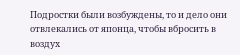Подростки были возбуждены, то и дело они отвлекались от японца, чтобы вбросить в воздух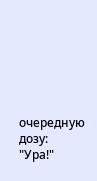очередную дозу: "Ура!"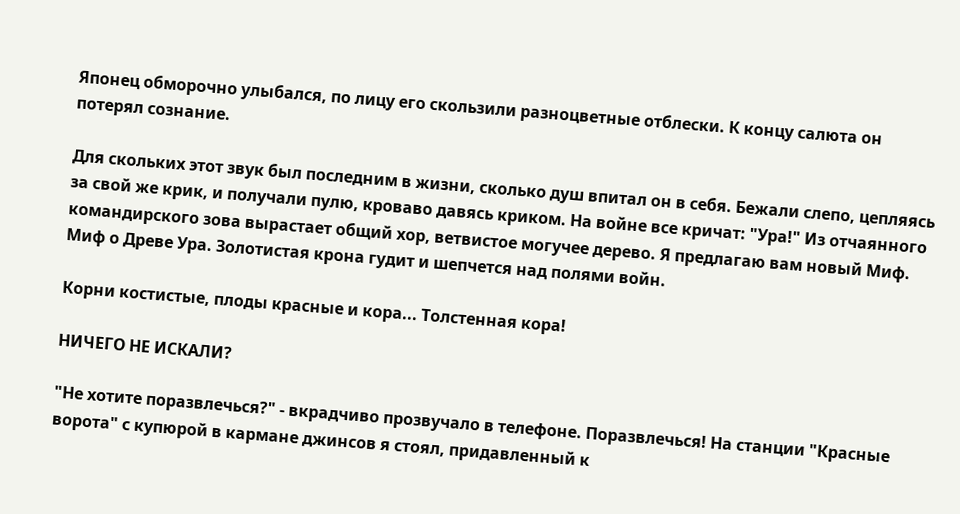Японец обморочно улыбался, по лицу его скользили разноцветные отблески. К концу салюта он потерял сознание.

Для скольких этот звук был последним в жизни, сколько душ впитал он в себя. Бежали слепо, цепляясь за свой же крик, и получали пулю, кроваво давясь криком. На войне все кричат: "Ура!" Из отчаянного командирского зова вырастает общий хор, ветвистое могучее дерево. Я предлагаю вам новый Миф. Миф о Древе Ура. Золотистая крона гудит и шепчется над полями войн.

Корни костистые, плоды красные и кора... Толстенная кора!

НИЧЕГО НЕ ИСКАЛИ?

"Не хотите поразвлечься?" - вкрадчиво прозвучало в телефоне. Поразвлечься! На станции "Красные ворота" с купюрой в кармане джинсов я стоял, придавленный к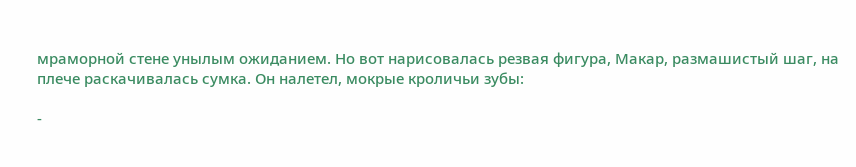мраморной стене унылым ожиданием. Но вот нарисовалась резвая фигура, Макар, размашистый шаг, на плече раскачивалась сумка. Он налетел, мокрые кроличьи зубы:

-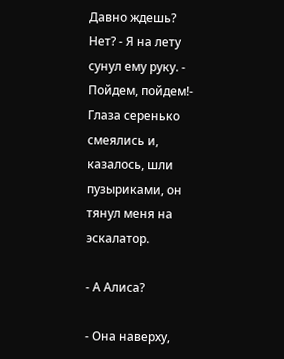Давно ждешь? Нет? - Я на лету сунул ему руку. - Пойдем, пойдем!- Глаза серенько смеялись и, казалось, шли пузыриками, он тянул меня на эскалатор.

- А Алиса?

- Она наверху,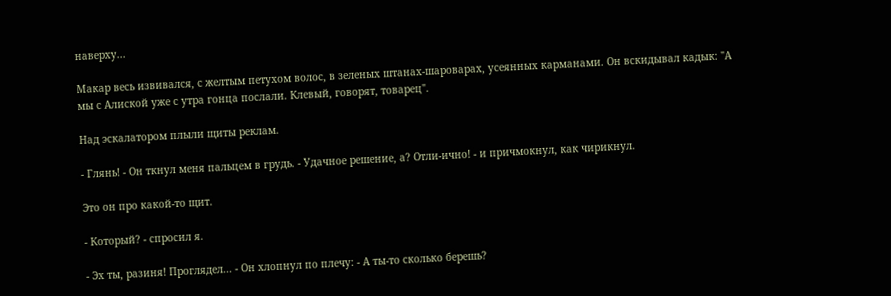наверху...

Макар весь извивался, с желтым петухом волос, в зеленых штанах-шароварах, усеянных карманами. Он вскидывал кадык: "А мы с Алиской уже с утра гонца послали. Клевый, говорят, товарец".

Над эскалатором плыли щиты реклам.

- Глянь! - Он ткнул меня пальцем в грудь. - Удачное решение, а? Отли-ично! - и причмокнул, как чирикнул.

Это он про какой-то щит.

- Который? - спросил я.

- Эх ты, разиня! Проглядел... - Он хлопнул по плечу: - А ты-то сколько берешь?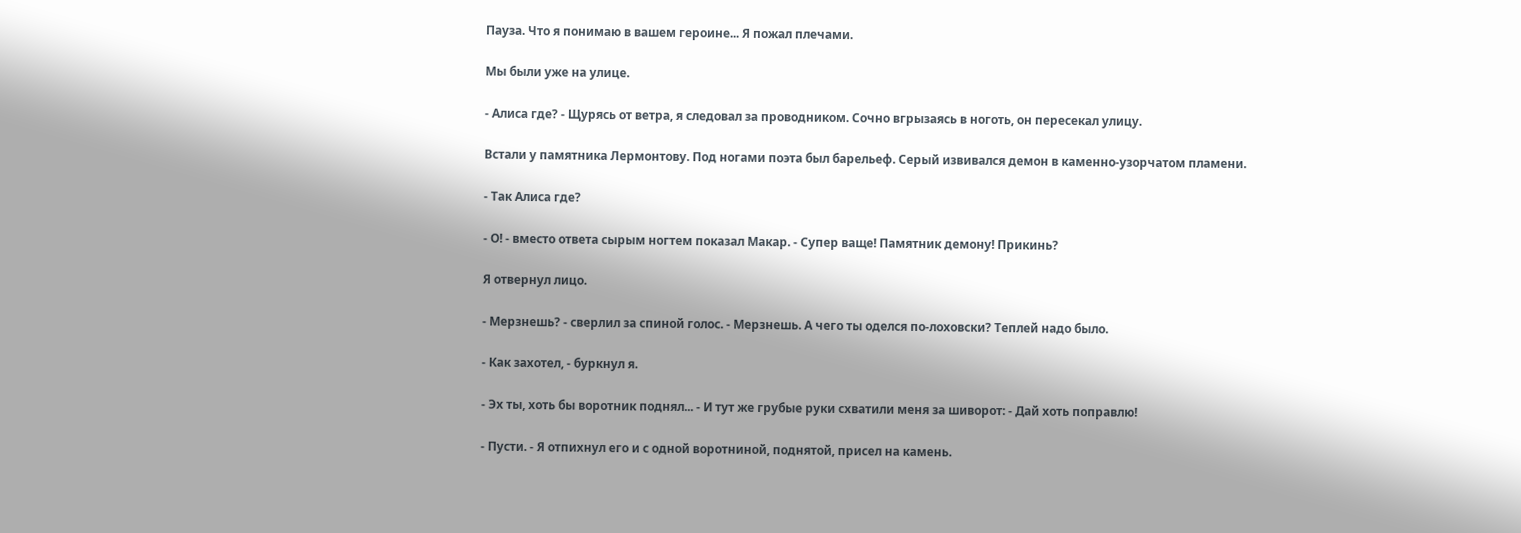Пауза. Что я понимаю в вашем героине... Я пожал плечами.

Мы были уже на улице.

- Алиса где? - Щурясь от ветра, я следовал за проводником. Сочно вгрызаясь в ноготь, он пересекал улицу.

Встали у памятника Лермонтову. Под ногами поэта был барельеф. Серый извивался демон в каменно-узорчатом пламени.

- Так Алиса где?

- О! - вместо ответа сырым ногтем показал Макар. - Супер ваще! Памятник демону! Прикинь?

Я отвернул лицо.

- Мерзнешь? - сверлил за спиной голос. - Мерзнешь. А чего ты оделся по-лоховски? Теплей надо было.

- Как захотел, - буркнул я.

- Эх ты, хоть бы воротник поднял... - И тут же грубые руки схватили меня за шиворот: - Дай хоть поправлю!

- Пусти. - Я отпихнул его и с одной воротниной, поднятой, присел на камень.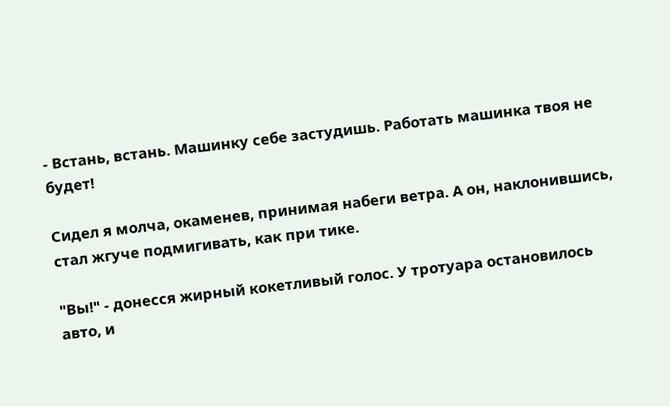- Встань, встань. Машинку себе застудишь. Работать машинка твоя не будет!

Сидел я молча, окаменев, принимая набеги ветра. А он, наклонившись, стал жгуче подмигивать, как при тике.

"Вы!" - донесся жирный кокетливый голос. У тротуара остановилось авто, и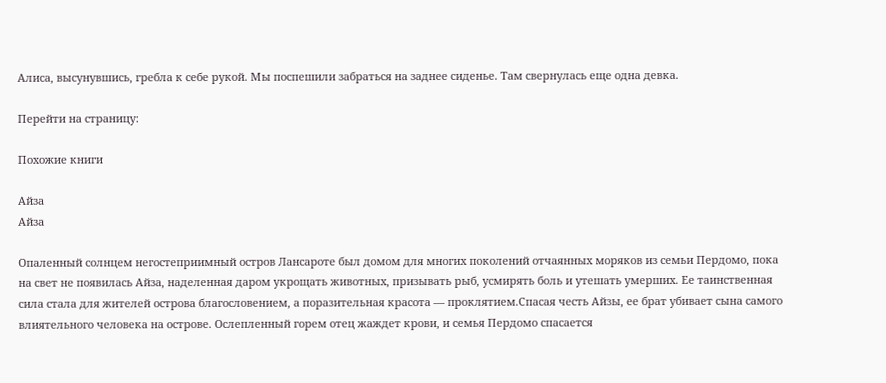Алиса, высунувшись, гребла к себе рукой. Мы поспешили забраться на заднее сиденье. Там свернулась еще одна девка.

Перейти на страницу:

Похожие книги

Айза
Айза

Опаленный солнцем негостеприимный остров Лансароте был домом для многих поколений отчаянных моряков из семьи Пердомо, пока на свет не появилась Айза, наделенная даром укрощать животных, призывать рыб, усмирять боль и утешать умерших. Ее таинственная сила стала для жителей острова благословением, а поразительная красота — проклятием.Спасая честь Айзы, ее брат убивает сына самого влиятельного человека на острове. Ослепленный горем отец жаждет крови, и семья Пердомо спасается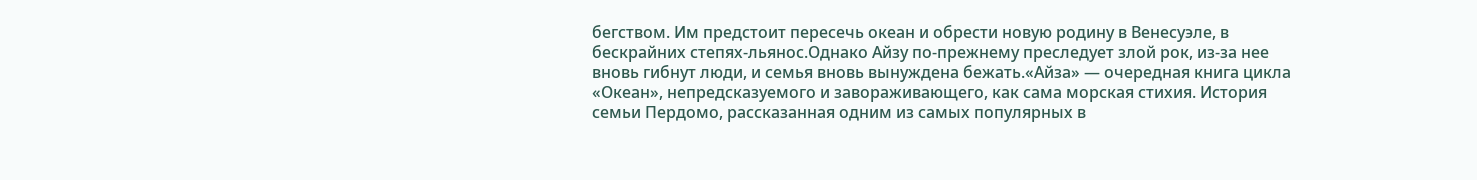бегством. Им предстоит пересечь океан и обрести новую родину в Венесуэле, в бескрайних степях-льянос.Однако Айзу по-прежнему преследует злой рок, из-за нее вновь гибнут люди, и семья вновь вынуждена бежать.«Айза» — очередная книга цикла «Океан», непредсказуемого и завораживающего, как сама морская стихия. История семьи Пердомо, рассказанная одним из самых популярных в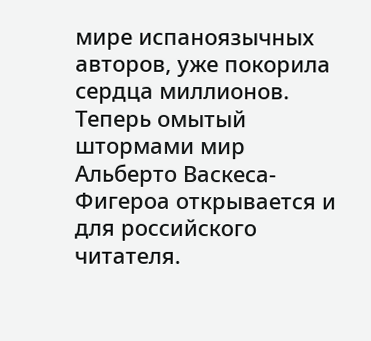мире испаноязычных авторов, уже покорила сердца миллионов. Теперь омытый штормами мир Альберто Васкеса-Фигероа открывается и для российского читателя.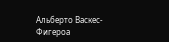Альберто Васкес-Фигероа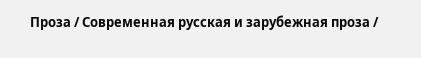Проза / Современная русская и зарубежная проза /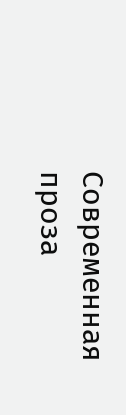Современная проза